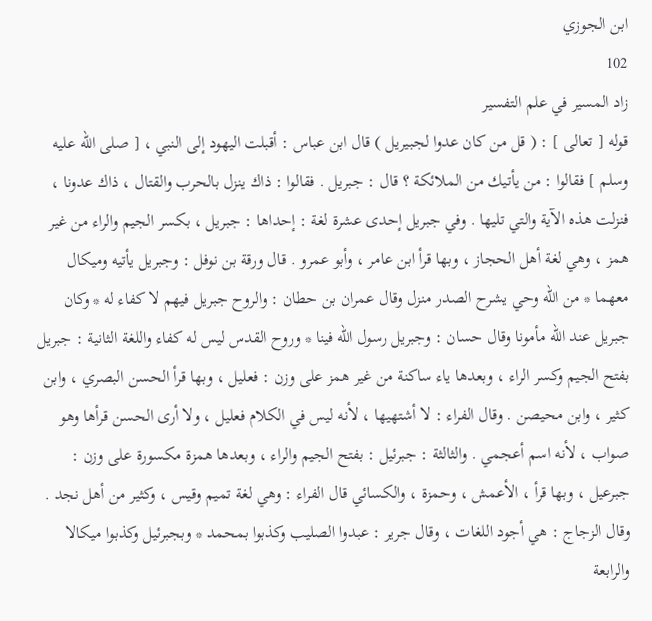ابن الجوزي
102
زاد المسير في علم التفسير
قوله [ تعالى ] : ( قل من كان عدوا لجبيريل ) قال ابن عباس : أقبلت اليهود إلى النبي ، [ صلى الله عليه وسلم ] فقالوا : من يأتيك من الملائكة ؟ قال : جبريل . فقالوا : ذاك ينزل بالحرب والقتال ، ذاك عدونا ، فنزلت هذه الآية والتي تليها . وفي جبريل إحدى عشرة لغة : إحداها : جبريل ، بكسر الجيم والراء من غير همز ، وهي لغة أهل الحجاز ، وبها قرأ ابن عامر ، وأبو عمرو . قال ورقة بن نوفل : وجبريل يأتيه وميكال معهما * من الله وحي يشرح الصدر منزل وقال عمران بن حطان : والروح جبريل فيهم لا كفاء له * وكان جبريل عند الله مأمونا وقال حسان : وجبريل رسول الله فينا * وروح القدس ليس له كفاء واللغة الثانية : جبريل بفتح الجيم وكسر الراء ، وبعدها ياء ساكنة من غير همز على وزن : فعليل ، وبها قرأ الحسن البصري ، وابن كثير ، وابن محيصن . وقال الفراء : لا أشتهيها ، لأنه ليس في الكلام فعليل ، ولا أرى الحسن قرأها وهو صواب ، لأنه اسم أعجمي . والثالثة : جبرئيل : بفتح الجيم والراء ، وبعدها همزة مكسورة على وزن : جبرعيل ، وبها قرأ ، الأعمش ، وحمزة ، والكسائي قال الفراء : وهي لغة تميم وقيس ، وكثير من أهل نجد . وقال الزجاج : هي أجود اللغات ، وقال جرير : عبدوا الصليب وكذبوا بمحمد * وبجبرئيل وكذبوا ميكالا والرابعة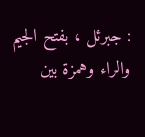: جبرئل ، بفتح الجيم والراء وهمزة بين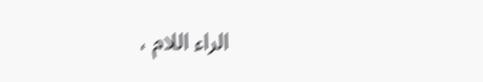الراء اللام ،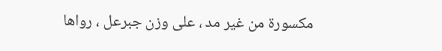مكسورة من غير مد ، على وزن جبرعل ، رواها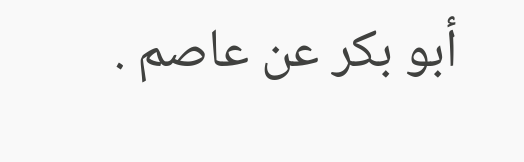أبو بكر عن عاصم .